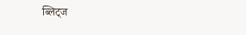ब्लिट्ज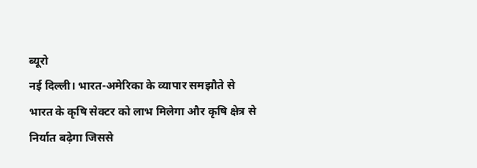ब्यूरो
नई दिल्ली। भारत-अमेरिका के व्यापार समझौते से भारत के कृषि सेक्टर को लाभ मिलेगा और कृषि क्षेत्र से निर्यात बढ़ेगा जिससे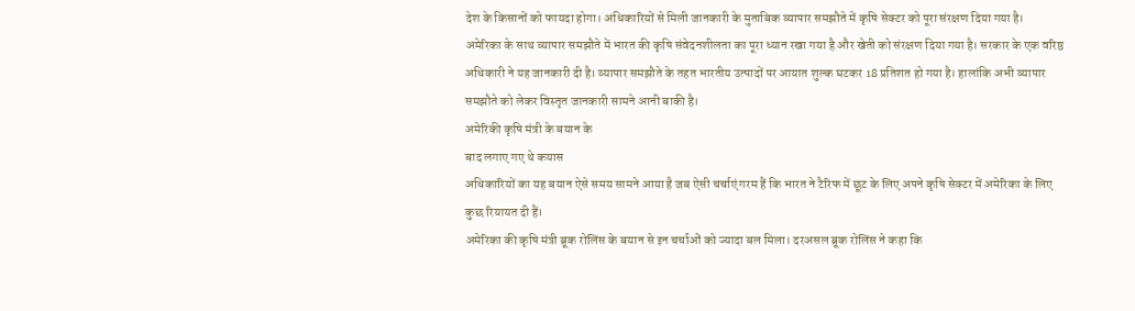देश के किसानों को फायदा होगा। अधिकारियों से मिली जानकारी के मुताबिक व्यापार समझौते में कृषि सेक्टर को पूरा संरक्षण दिया गया है।
अमेरिका के साथ व्यापार समझौते में भारत की कृषि संवेदनशीलता का पूरा ध्यान रखा गया है और खेती को संरक्षण दिया गया है। सरकार के एक वरिष्ठ अधिकारी ने यह जानकारी दी है। व्यापार समझौते के तहत भारतीय उत्पादों पर आयात शुल्क घटकर 18 प्रतिशत हो गया है। हालांकि अभी व्यापार समझौते को लेकर विस्तृत जानकारी सामने आनी बाकी है।
अमेरिकी कृषि मंत्री के बयान के
बाद लगाए गए थे कयास
अधिकारियों का यह बयान ऐसे समय सामने आया है जब ऐसी चर्चाएं गरम हैं कि भारत ने टैरिफ में छूट के लिए अपने कृषि सेक्टर में अमेरिका के लिए कुछ रियायत दी हैं।
अमेरिका की कृषि मंत्री ब्रूक रोलिंस के बयान से इन चर्चाओं को ज्यादा बल मिला। दरअसल ब्रूक रोलिंस ने कहा कि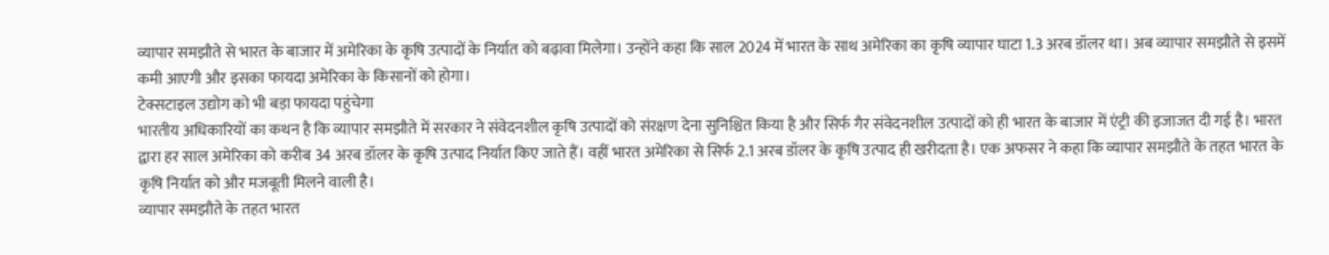व्यापार समझौते से भारत के बाजार में अमेरिका के कृषि उत्पादों के निर्यात को बढ़ावा मिलेगा। उन्होंने कहा कि साल 2024 में भारत के साथ अमेरिका का कृषि व्यापार घाटा 1.3 अरब डॉलर था। अब व्यापार समझौते से इसमें कमी आएगी और इसका फायदा अमेरिका के किसानों को होगा।
टेक्सटाइल उद्योग को भी बड़ा फायदा पहुंचेगा
भारतीय अधिकारियों का कथन है कि व्यापार समझौते में सरकार ने संवेदनशील कृषि उत्पादों को संरक्षण देना सुनिश्चित किया है और सिर्फ गैर संवेदनशील उत्पादों को ही भारत के बाजार में एंट्री की इजाजत दी गई है। भारत द्वारा हर साल अमेरिका को करीब 34 अरब डॉलर के कृषि उत्पाद निर्यात किए जाते हैं। वहीं भारत अमेरिका से सिर्फ 2.1 अरब डॉलर के कृषि उत्पाद ही खरीदता है। एक अफसर ने कहा कि व्यापार समझौते के तहत भारत के कृषि निर्यात को और मजबूती मिलने वाली है।
व्यापार समझौते के तहत भारत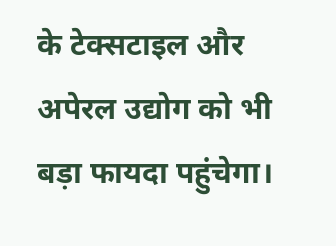के टेक्सटाइल और अपेरल उद्योग को भी बड़ा फायदा पहुंचेगा।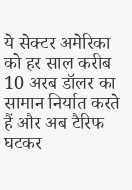ये सेक्टर अमेरिका को हर साल करीब 10 अरब डॉलर का सामान निर्यात करते हैं और अब टैरिफ घटकर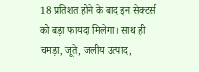18 प्रतिशत होने के बाद इन सेक्टर्स को बड़ा फायदा मिलेगा। साथ ही चमड़ा, जूते, जलीय उत्पाद,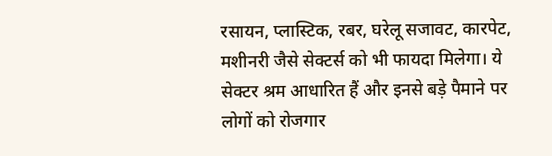रसायन, प्लास्टिक, रबर, घरेलू सजावट, कारपेट, मशीनरी जैसे सेक्टर्स को भी फायदा मिलेगा। ये सेक्टर श्रम आधारित हैं और इनसे बड़े पैमाने पर लोगों को रोजगार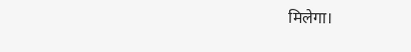मिलेगा।